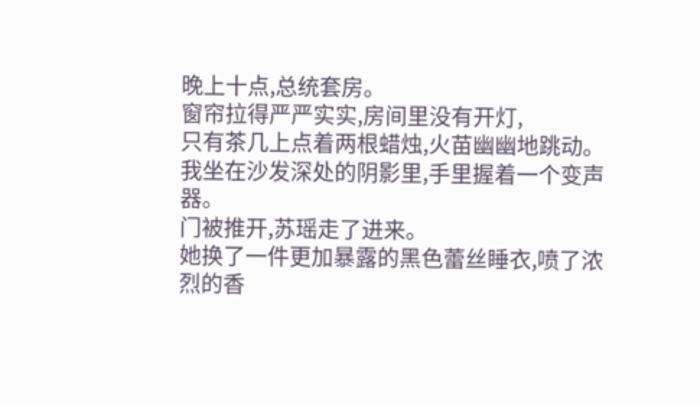晚上十点,总统套房。
窗帘拉得严严实实,房间里没有开灯,
只有茶几上点着两根蜡烛,火苗幽幽地跳动。
我坐在沙发深处的阴影里,手里握着一个变声器。
门被推开,苏瑶走了进来。
她换了一件更加暴露的黑色蕾丝睡衣,喷了浓烈的香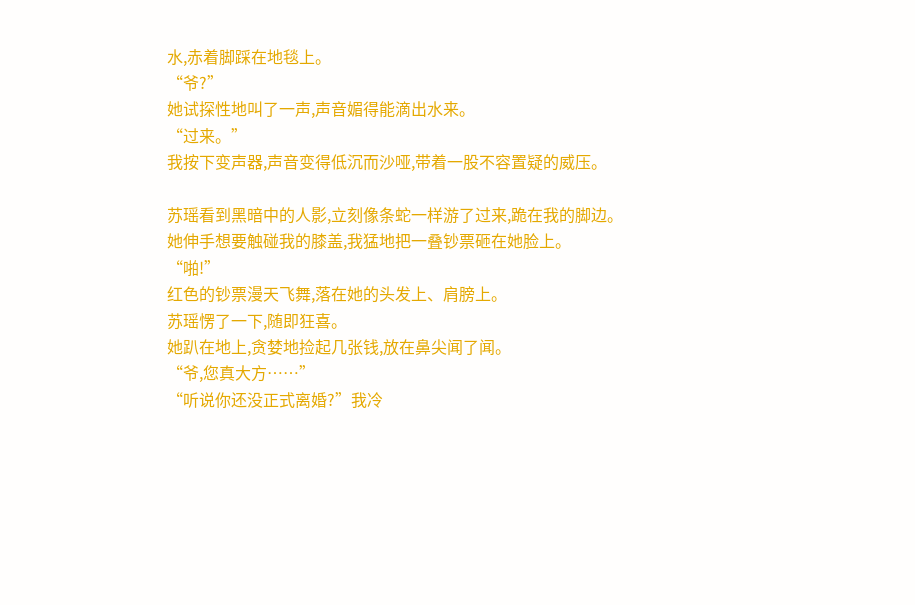水,赤着脚踩在地毯上。
“爷?”
她试探性地叫了一声,声音媚得能滴出水来。
“过来。”
我按下变声器,声音变得低沉而沙哑,带着一股不容置疑的威压。

苏瑶看到黑暗中的人影,立刻像条蛇一样游了过来,跪在我的脚边。
她伸手想要触碰我的膝盖,我猛地把一叠钞票砸在她脸上。
“啪!”
红色的钞票漫天飞舞,落在她的头发上、肩膀上。
苏瑶愣了一下,随即狂喜。
她趴在地上,贪婪地捡起几张钱,放在鼻尖闻了闻。
“爷,您真大方……”
“听说你还没正式离婚?”我冷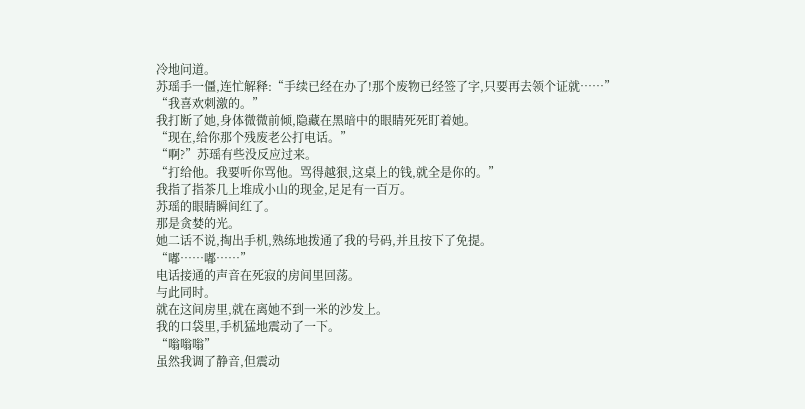冷地问道。
苏瑶手一僵,连忙解释:“手续已经在办了!那个废物已经签了字,只要再去领个证就……”
“我喜欢刺激的。”
我打断了她,身体微微前倾,隐藏在黑暗中的眼睛死死盯着她。
“现在,给你那个残废老公打电话。”
“啊?”苏瑶有些没反应过来。
“打给他。我要听你骂他。骂得越狠,这桌上的钱,就全是你的。”
我指了指茶几上堆成小山的现金,足足有一百万。
苏瑶的眼睛瞬间红了。
那是贪婪的光。
她二话不说,掏出手机,熟练地拨通了我的号码,并且按下了免提。
“嘟……嘟……”
电话接通的声音在死寂的房间里回荡。
与此同时。
就在这间房里,就在离她不到一米的沙发上。
我的口袋里,手机猛地震动了一下。
“嗡嗡嗡”
虽然我调了静音,但震动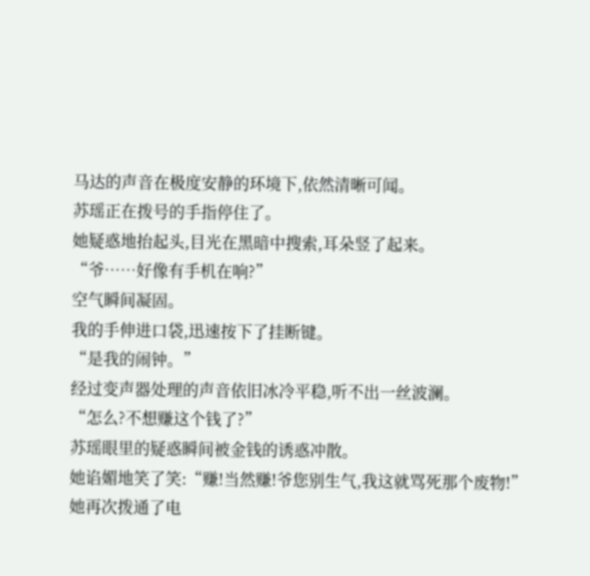马达的声音在极度安静的环境下,依然清晰可闻。
苏瑶正在拨号的手指停住了。
她疑惑地抬起头,目光在黑暗中搜索,耳朵竖了起来。
“爷……好像有手机在响?”
空气瞬间凝固。
我的手伸进口袋,迅速按下了挂断键。
“是我的闹钟。”
经过变声器处理的声音依旧冰冷平稳,听不出一丝波澜。
“怎么?不想赚这个钱了?”
苏瑶眼里的疑惑瞬间被金钱的诱惑冲散。
她谄媚地笑了笑:“赚!当然赚!爷您别生气,我这就骂死那个废物!”
她再次拨通了电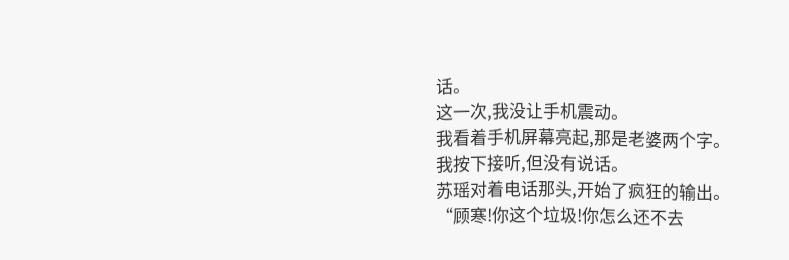话。
这一次,我没让手机震动。
我看着手机屏幕亮起,那是老婆两个字。
我按下接听,但没有说话。
苏瑶对着电话那头,开始了疯狂的输出。
“顾寒!你这个垃圾!你怎么还不去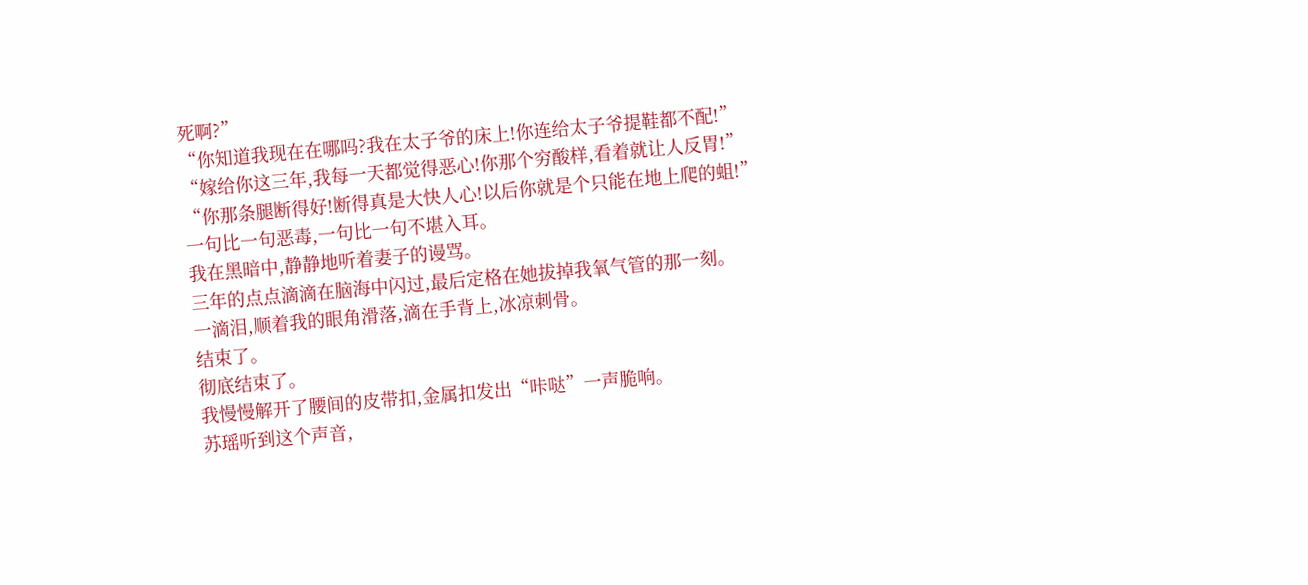死啊?”
“你知道我现在在哪吗?我在太子爷的床上!你连给太子爷提鞋都不配!”
“嫁给你这三年,我每一天都觉得恶心!你那个穷酸样,看着就让人反胃!”
“你那条腿断得好!断得真是大快人心!以后你就是个只能在地上爬的蛆!”
一句比一句恶毒,一句比一句不堪入耳。
我在黑暗中,静静地听着妻子的谩骂。
三年的点点滴滴在脑海中闪过,最后定格在她拔掉我氧气管的那一刻。
一滴泪,顺着我的眼角滑落,滴在手背上,冰凉刺骨。
结束了。
彻底结束了。
我慢慢解开了腰间的皮带扣,金属扣发出“咔哒”一声脆响。
苏瑶听到这个声音,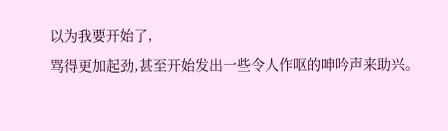以为我要开始了,
骂得更加起劲,甚至开始发出一些令人作呕的呻吟声来助兴。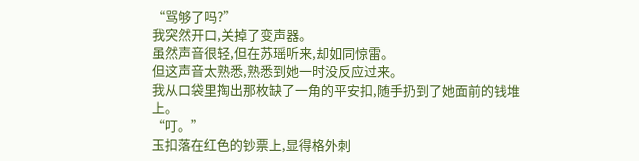“骂够了吗?”
我突然开口,关掉了变声器。
虽然声音很轻,但在苏瑶听来,却如同惊雷。
但这声音太熟悉,熟悉到她一时没反应过来。
我从口袋里掏出那枚缺了一角的平安扣,随手扔到了她面前的钱堆上。
“叮。”
玉扣落在红色的钞票上,显得格外刺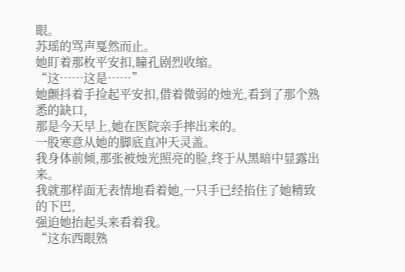眼。
苏瑶的骂声戛然而止。
她盯着那枚平安扣,瞳孔剧烈收缩。
“这……这是……”
她颤抖着手捡起平安扣,借着微弱的烛光,看到了那个熟悉的缺口,
那是今天早上,她在医院亲手摔出来的。
一股寒意从她的脚底直冲天灵盖。
我身体前倾,那张被烛光照亮的脸,终于从黑暗中显露出来。
我就那样面无表情地看着她,一只手已经掐住了她精致的下巴,
强迫她抬起头来看着我。
“这东西眼熟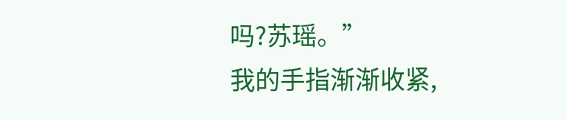吗?苏瑶。”
我的手指渐渐收紧,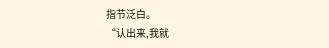指节泛白。
“认出来,我就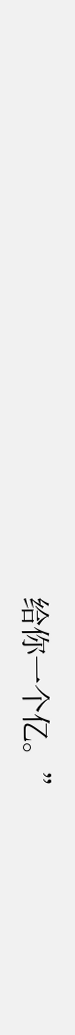给你一个亿。”